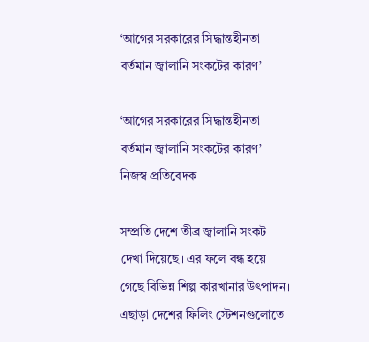‘আগের সরকারের সিদ্ধান্তহীনতা বর্তমান জ্বালানি সংকটের কারণ’

‘আগের সরকারের সিদ্ধান্তহীনতা বর্তমান জ্বালানি সংকটের কারণ’
নিজস্ব প্রতিবেদক

সম্প্রতি দেশে তীব্র জ্বালানি সংকট দেখা দিয়েছে। এর ফলে বন্ধ হয়ে গেছে বিভিন্ন শিল্প কারখানার উৎপাদন। এছাড়া দেশের ফিলিং স্টেশনগুলোতে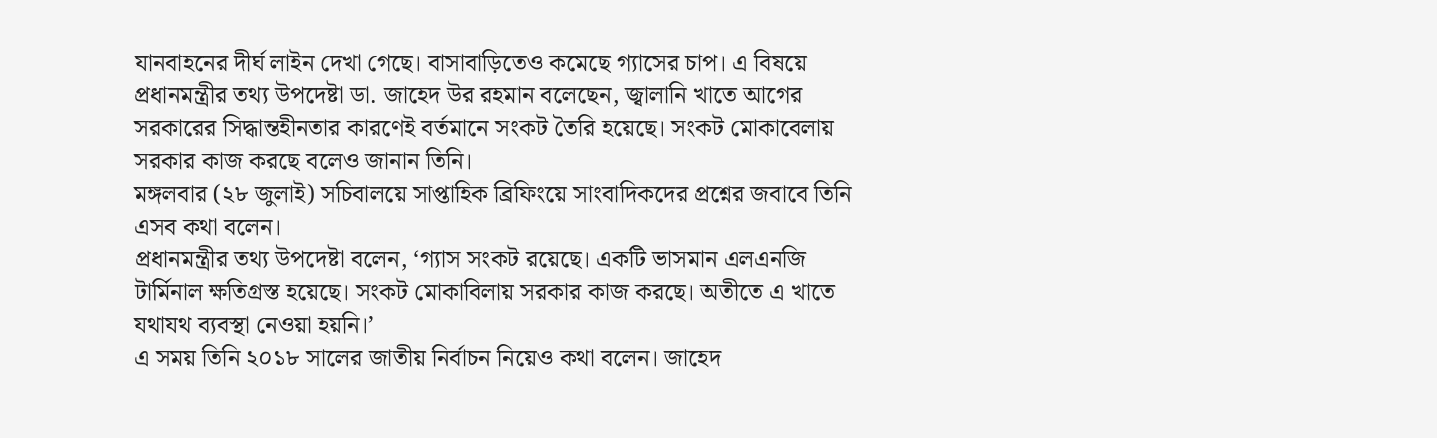যানবাহনের দীর্ঘ লাইন দেখা গেছে। বাসাবাড়িতেও কমেছে গ্যাসের চাপ। এ বিষয়ে প্রধানমন্ত্রীর তথ্য উপদেষ্টা ডা. জাহেদ উর রহমান বলেছেন, জ্বালানি খাতে আগের সরকারের সিদ্ধান্তহীনতার কারণেই বর্তমানে সংকট তৈরি হয়েছে। সংকট মোকাবেলায় সরকার কাজ করছে বলেও জানান তিনি।
মঙ্গলবার (২৮ জুলাই) সচিবালয়ে সাপ্তাহিক ব্রিফিংয়ে সাংবাদিকদের প্রশ্নের জবাবে তিনি এসব কথা বলেন।
প্রধানমন্ত্রীর তথ্য উপদেষ্টা বলেন, ‘গ্যাস সংকট রয়েছে। একটি ভাসমান এলএনজি টার্মিনাল ক্ষতিগ্রস্ত হয়েছে। সংকট মোকাবিলায় সরকার কাজ করছে। অতীতে এ খাতে যথাযথ ব্যবস্থা নেওয়া হয়নি।’
এ সময় তিনি ২০১৮ সালের জাতীয় নির্বাচন নিয়েও কথা বলেন। জাহেদ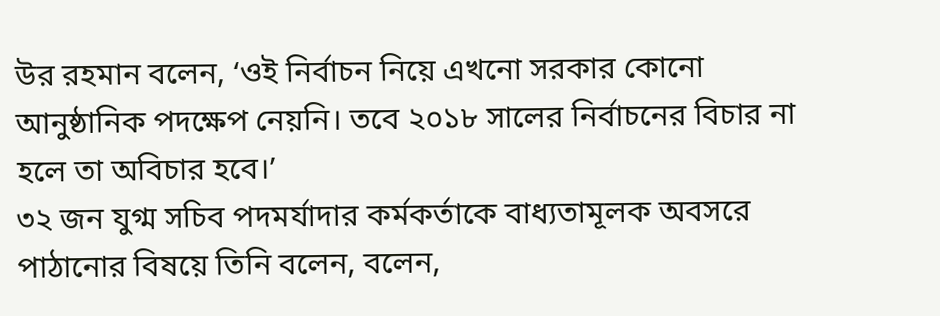উর রহমান বলেন, ‘ওই নির্বাচন নিয়ে এখনো সরকার কোনো আনুষ্ঠানিক পদক্ষেপ নেয়নি। তবে ২০১৮ সালের নির্বাচনের বিচার না হলে তা অবিচার হবে।’
৩২ জন যুগ্ম সচিব পদমর্যাদার কর্মকর্তাকে বাধ্যতামূলক অবসরে পাঠানোর বিষয়ে তিনি বলেন, বলেন,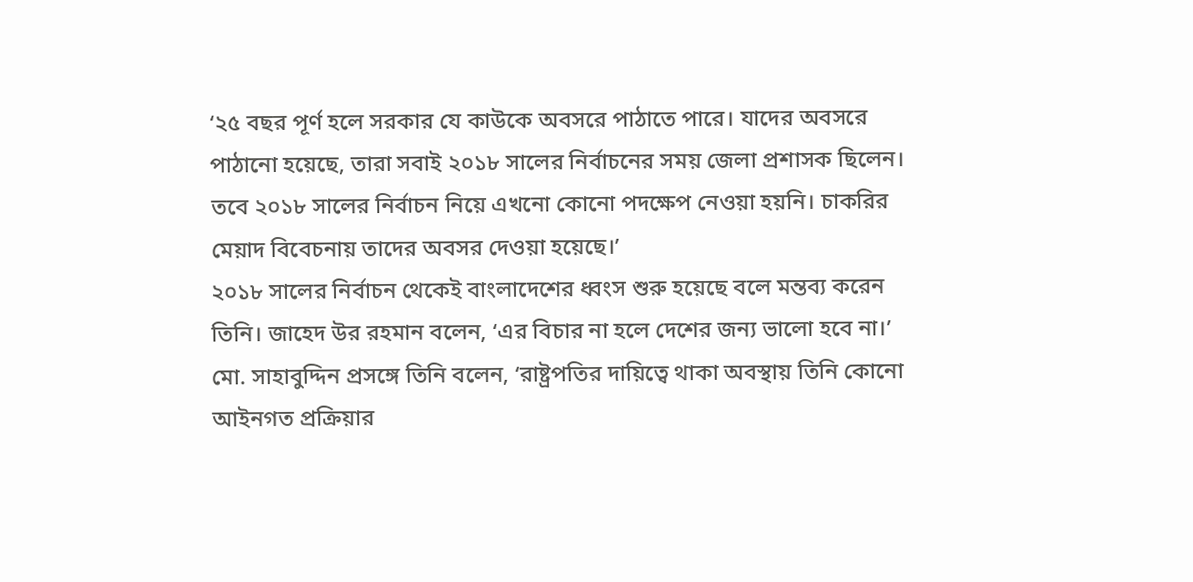‘২৫ বছর পূর্ণ হলে সরকার যে কাউকে অবসরে পাঠাতে পারে। যাদের অবসরে পাঠানো হয়েছে, তারা সবাই ২০১৮ সালের নির্বাচনের সময় জেলা প্রশাসক ছিলেন। তবে ২০১৮ সালের নির্বাচন নিয়ে এখনো কোনো পদক্ষেপ নেওয়া হয়নি। চাকরির মেয়াদ বিবেচনায় তাদের অবসর দেওয়া হয়েছে।’
২০১৮ সালের নির্বাচন থেকেই বাংলাদেশের ধ্বংস শুরু হয়েছে বলে মন্তব্য করেন তিনি। জাহেদ উর রহমান বলেন, ‘এর বিচার না হলে দেশের জন্য ভালো হবে না।’
মো. সাহাবুদ্দিন প্রসঙ্গে তিনি বলেন, ‘রাষ্ট্রপতির দায়িত্বে থাকা অবস্থায় তিনি কোনো আইনগত প্রক্রিয়ার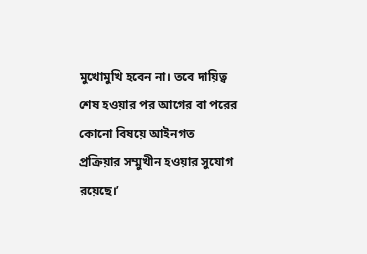মুখোমুখি হবেন না। তবে দায়িত্ব শেষ হওয়ার পর আগের বা পরের কোনো বিষয়ে আইনগত প্রক্রিয়ার সম্মুখীন হওয়ার সুযোগ রয়েছে।’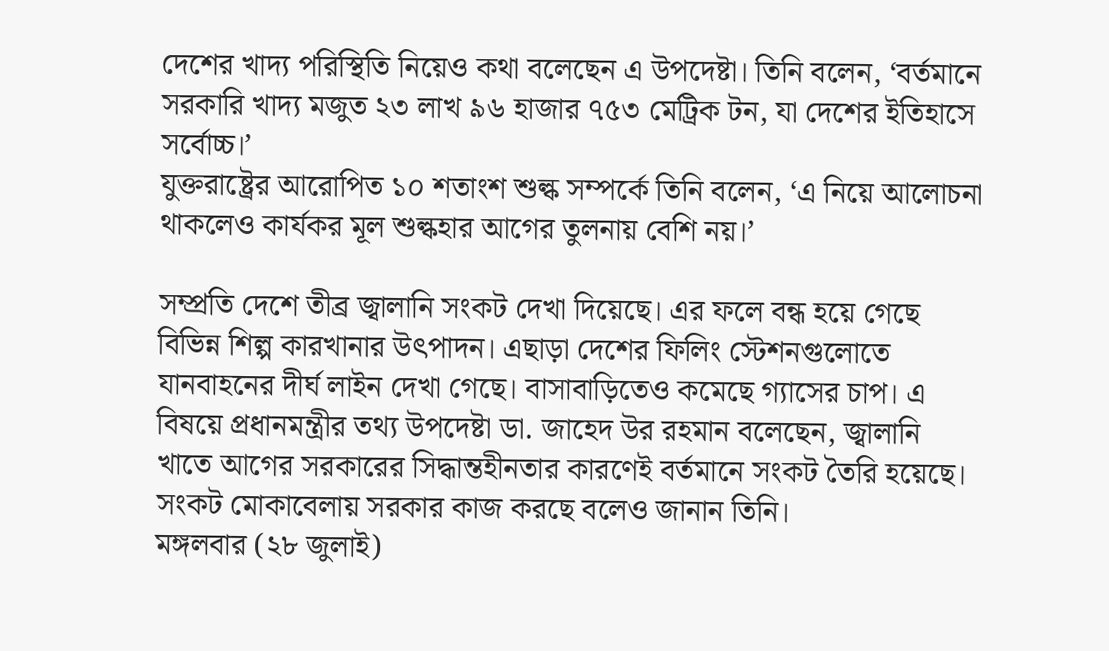দেশের খাদ্য পরিস্থিতি নিয়েও কথা বলেছেন এ উপদেষ্টা। তিনি বলেন, ‘বর্তমানে সরকারি খাদ্য মজুত ২৩ লাখ ৯৬ হাজার ৭৫৩ মেট্রিক টন, যা দেশের ইতিহাসে সর্বোচ্চ।’
যুক্তরাষ্ট্রের আরোপিত ১০ শতাংশ শুল্ক সম্পর্কে তিনি বলেন, ‘এ নিয়ে আলোচনা থাকলেও কার্যকর মূল শুল্কহার আগের তুলনায় বেশি নয়।’

সম্প্রতি দেশে তীব্র জ্বালানি সংকট দেখা দিয়েছে। এর ফলে বন্ধ হয়ে গেছে বিভিন্ন শিল্প কারখানার উৎপাদন। এছাড়া দেশের ফিলিং স্টেশনগুলোতে যানবাহনের দীর্ঘ লাইন দেখা গেছে। বাসাবাড়িতেও কমেছে গ্যাসের চাপ। এ বিষয়ে প্রধানমন্ত্রীর তথ্য উপদেষ্টা ডা. জাহেদ উর রহমান বলেছেন, জ্বালানি খাতে আগের সরকারের সিদ্ধান্তহীনতার কারণেই বর্তমানে সংকট তৈরি হয়েছে। সংকট মোকাবেলায় সরকার কাজ করছে বলেও জানান তিনি।
মঙ্গলবার (২৮ জুলাই)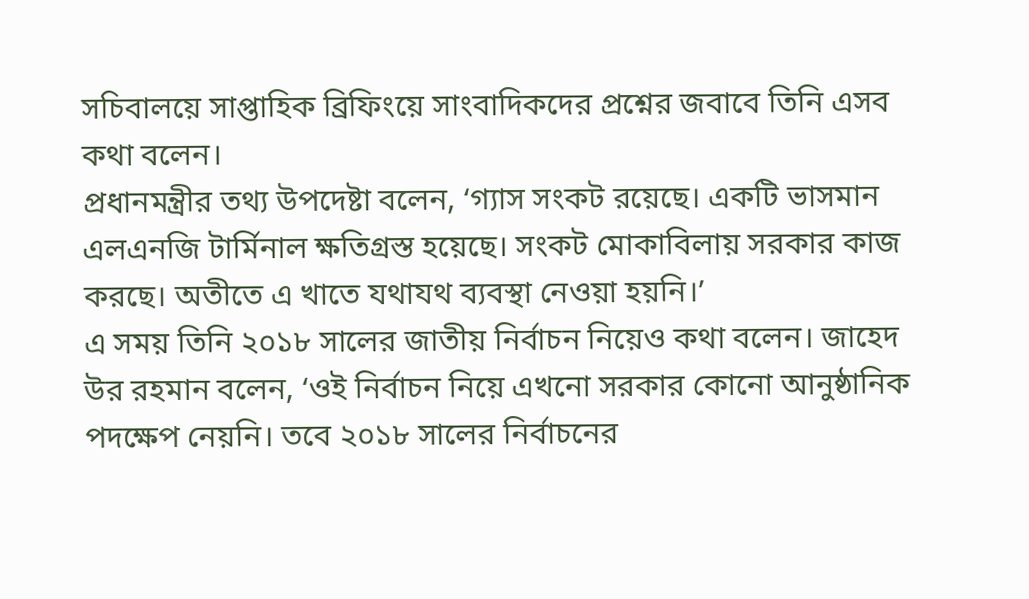সচিবালয়ে সাপ্তাহিক ব্রিফিংয়ে সাংবাদিকদের প্রশ্নের জবাবে তিনি এসব কথা বলেন।
প্রধানমন্ত্রীর তথ্য উপদেষ্টা বলেন, ‘গ্যাস সংকট রয়েছে। একটি ভাসমান এলএনজি টার্মিনাল ক্ষতিগ্রস্ত হয়েছে। সংকট মোকাবিলায় সরকার কাজ করছে। অতীতে এ খাতে যথাযথ ব্যবস্থা নেওয়া হয়নি।’
এ সময় তিনি ২০১৮ সালের জাতীয় নির্বাচন নিয়েও কথা বলেন। জাহেদ উর রহমান বলেন, ‘ওই নির্বাচন নিয়ে এখনো সরকার কোনো আনুষ্ঠানিক পদক্ষেপ নেয়নি। তবে ২০১৮ সালের নির্বাচনের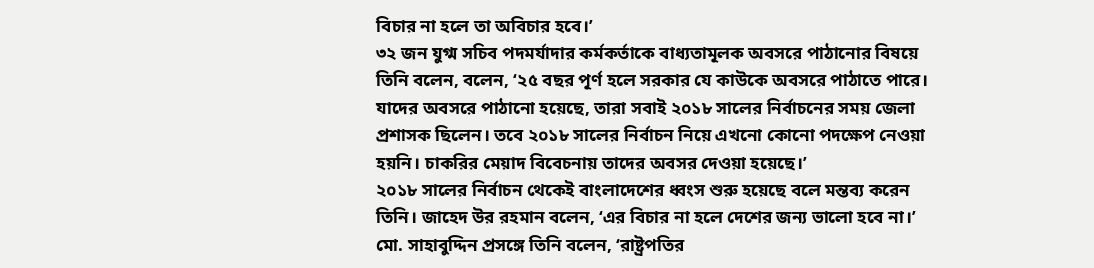বিচার না হলে তা অবিচার হবে।’
৩২ জন যুগ্ম সচিব পদমর্যাদার কর্মকর্তাকে বাধ্যতামূলক অবসরে পাঠানোর বিষয়ে তিনি বলেন, বলেন, ‘২৫ বছর পূর্ণ হলে সরকার যে কাউকে অবসরে পাঠাতে পারে। যাদের অবসরে পাঠানো হয়েছে, তারা সবাই ২০১৮ সালের নির্বাচনের সময় জেলা প্রশাসক ছিলেন। তবে ২০১৮ সালের নির্বাচন নিয়ে এখনো কোনো পদক্ষেপ নেওয়া হয়নি। চাকরির মেয়াদ বিবেচনায় তাদের অবসর দেওয়া হয়েছে।’
২০১৮ সালের নির্বাচন থেকেই বাংলাদেশের ধ্বংস শুরু হয়েছে বলে মন্তব্য করেন তিনি। জাহেদ উর রহমান বলেন, ‘এর বিচার না হলে দেশের জন্য ভালো হবে না।’
মো. সাহাবুদ্দিন প্রসঙ্গে তিনি বলেন, ‘রাষ্ট্রপতির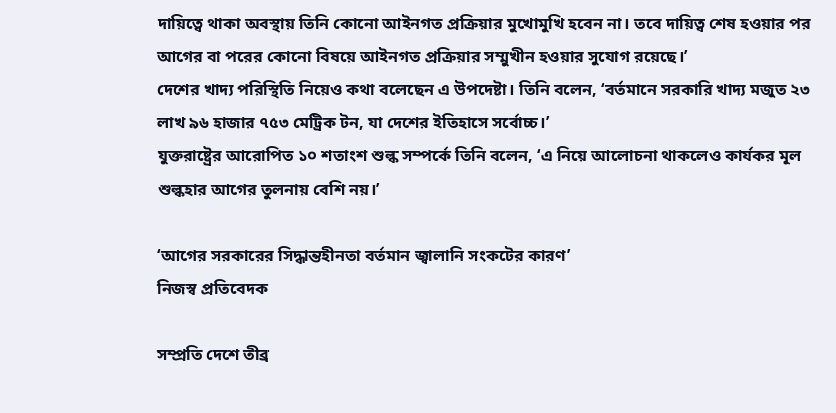দায়িত্বে থাকা অবস্থায় তিনি কোনো আইনগত প্রক্রিয়ার মুখোমুখি হবেন না। তবে দায়িত্ব শেষ হওয়ার পর আগের বা পরের কোনো বিষয়ে আইনগত প্রক্রিয়ার সম্মুখীন হওয়ার সুযোগ রয়েছে।’
দেশের খাদ্য পরিস্থিতি নিয়েও কথা বলেছেন এ উপদেষ্টা। তিনি বলেন, ‘বর্তমানে সরকারি খাদ্য মজুত ২৩ লাখ ৯৬ হাজার ৭৫৩ মেট্রিক টন, যা দেশের ইতিহাসে সর্বোচ্চ।’
যুক্তরাষ্ট্রের আরোপিত ১০ শতাংশ শুল্ক সম্পর্কে তিনি বলেন, ‘এ নিয়ে আলোচনা থাকলেও কার্যকর মূল শুল্কহার আগের তুলনায় বেশি নয়।’

‘আগের সরকারের সিদ্ধান্তহীনতা বর্তমান জ্বালানি সংকটের কারণ’
নিজস্ব প্রতিবেদক

সম্প্রতি দেশে তীব্র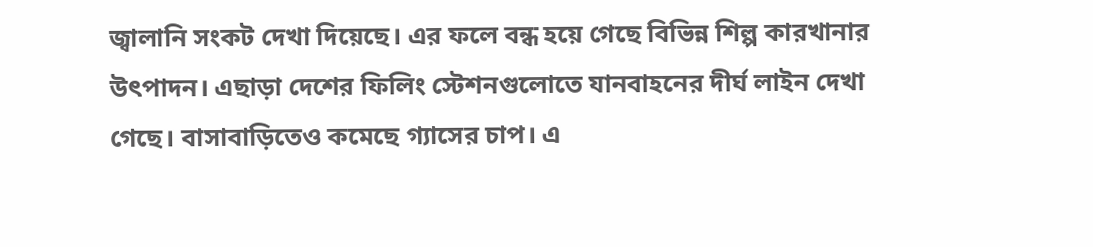জ্বালানি সংকট দেখা দিয়েছে। এর ফলে বন্ধ হয়ে গেছে বিভিন্ন শিল্প কারখানার উৎপাদন। এছাড়া দেশের ফিলিং স্টেশনগুলোতে যানবাহনের দীর্ঘ লাইন দেখা গেছে। বাসাবাড়িতেও কমেছে গ্যাসের চাপ। এ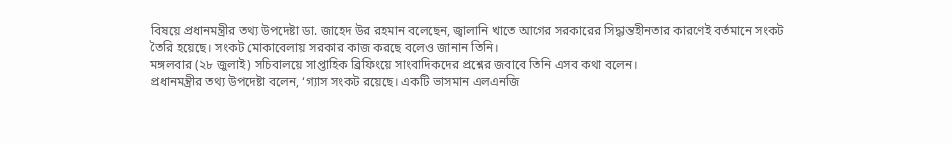বিষয়ে প্রধানমন্ত্রীর তথ্য উপদেষ্টা ডা. জাহেদ উর রহমান বলেছেন, জ্বালানি খাতে আগের সরকারের সিদ্ধান্তহীনতার কারণেই বর্তমানে সংকট তৈরি হয়েছে। সংকট মোকাবেলায় সরকার কাজ করছে বলেও জানান তিনি।
মঙ্গলবার (২৮ জুলাই) সচিবালয়ে সাপ্তাহিক ব্রিফিংয়ে সাংবাদিকদের প্রশ্নের জবাবে তিনি এসব কথা বলেন।
প্রধানমন্ত্রীর তথ্য উপদেষ্টা বলেন, ‘গ্যাস সংকট রয়েছে। একটি ভাসমান এলএনজি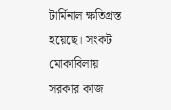টার্মিনাল ক্ষতিগ্রস্ত হয়েছে। সংকট মোকাবিলায় সরকার কাজ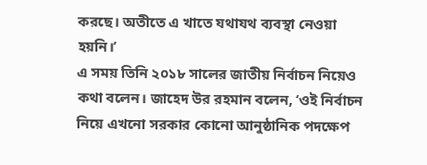করছে। অতীতে এ খাতে যথাযথ ব্যবস্থা নেওয়া হয়নি।’
এ সময় তিনি ২০১৮ সালের জাতীয় নির্বাচন নিয়েও কথা বলেন। জাহেদ উর রহমান বলেন, ‘ওই নির্বাচন নিয়ে এখনো সরকার কোনো আনুষ্ঠানিক পদক্ষেপ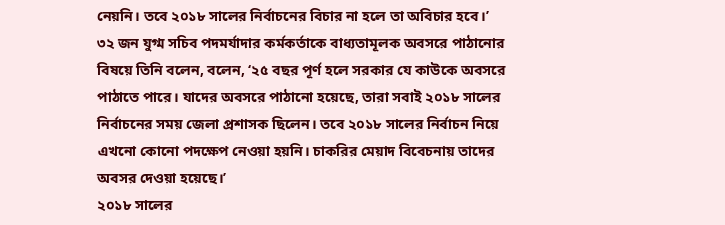নেয়নি। তবে ২০১৮ সালের নির্বাচনের বিচার না হলে তা অবিচার হবে।’
৩২ জন যুগ্ম সচিব পদমর্যাদার কর্মকর্তাকে বাধ্যতামূলক অবসরে পাঠানোর বিষয়ে তিনি বলেন, বলেন, ‘২৫ বছর পূর্ণ হলে সরকার যে কাউকে অবসরে পাঠাতে পারে। যাদের অবসরে পাঠানো হয়েছে, তারা সবাই ২০১৮ সালের নির্বাচনের সময় জেলা প্রশাসক ছিলেন। তবে ২০১৮ সালের নির্বাচন নিয়ে এখনো কোনো পদক্ষেপ নেওয়া হয়নি। চাকরির মেয়াদ বিবেচনায় তাদের অবসর দেওয়া হয়েছে।’
২০১৮ সালের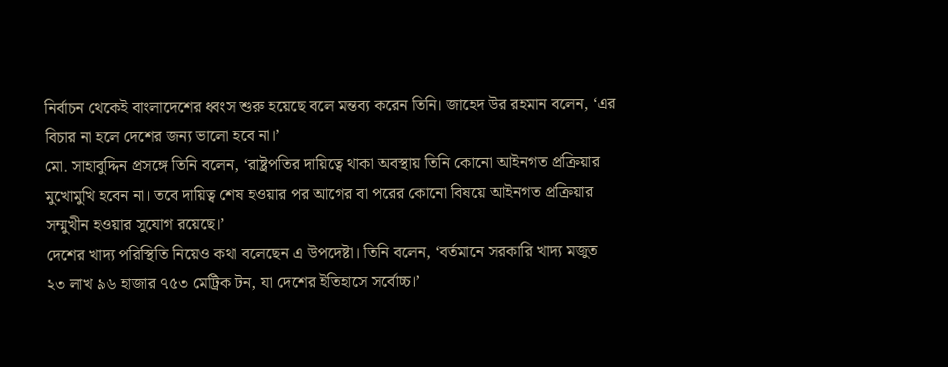নির্বাচন থেকেই বাংলাদেশের ধ্বংস শুরু হয়েছে বলে মন্তব্য করেন তিনি। জাহেদ উর রহমান বলেন, ‘এর বিচার না হলে দেশের জন্য ভালো হবে না।’
মো. সাহাবুদ্দিন প্রসঙ্গে তিনি বলেন, ‘রাষ্ট্রপতির দায়িত্বে থাকা অবস্থায় তিনি কোনো আইনগত প্রক্রিয়ার মুখোমুখি হবেন না। তবে দায়িত্ব শেষ হওয়ার পর আগের বা পরের কোনো বিষয়ে আইনগত প্রক্রিয়ার সম্মুখীন হওয়ার সুযোগ রয়েছে।’
দেশের খাদ্য পরিস্থিতি নিয়েও কথা বলেছেন এ উপদেষ্টা। তিনি বলেন, ‘বর্তমানে সরকারি খাদ্য মজুত ২৩ লাখ ৯৬ হাজার ৭৫৩ মেট্রিক টন, যা দেশের ইতিহাসে সর্বোচ্চ।’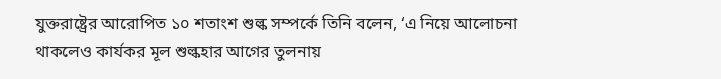যুক্তরাষ্ট্রের আরোপিত ১০ শতাংশ শুল্ক সম্পর্কে তিনি বলেন, ‘এ নিয়ে আলোচনা থাকলেও কার্যকর মূল শুল্কহার আগের তুলনায়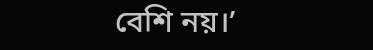বেশি নয়।’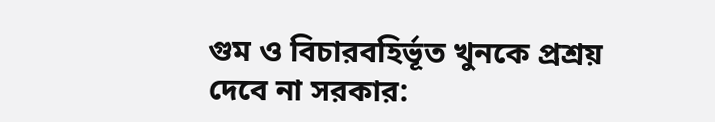গুম ও বিচারবহির্ভূত খুনকে প্রশ্রয় দেবে না সরকার: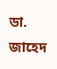ডা. জাহেদ